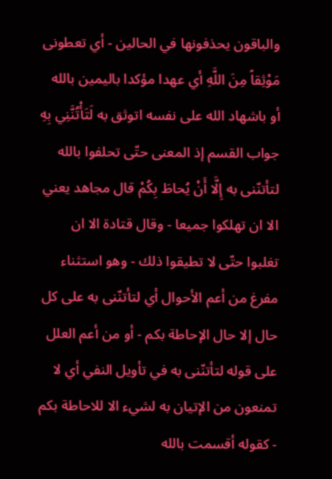والباقون يحذفونها في الحالين - أي تعطونى مَوْثِقاً مِنَ اللَّهِ أي عهدا مؤكدا باليمين بالله أو باشهاد الله على نفسه اتوثق به لَتَأْتُنَّنِي بِهِ جواب القسم إذ المعنى حتّى تحلفوا بالله لتأتنّنى به إِلَّا أَنْ يُحاطَ بِكُمْ قال مجاهد يعني الا ان تهلكوا جميعا - وقال قتادة الا ان تغلبوا حتّى لا تطيقوا ذلك - وهو استثناء مفرغ من أعم الأحوال أي لتأتنّنى به على كل حال إلا حال الإحاطة بكم - أو من أعم العلل على قوله لتأتنّنى به في تأويل النفي أي لا تمنعون من الإتيان به لشيء الا للاحاطة بكم - كقوله أقسمت بالله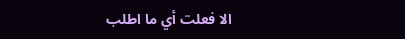الا فعلت أي ما اطلب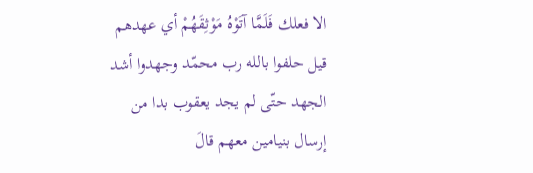الا فعلك فَلَمَّا آتَوْهُ مَوْثِقَهُمْ أي عهدهم قيل حلفوا بالله رب محمّد وجهدوا أشد الجهد حتّى لم يجد يعقوب بدا من إرسال بنيامين معهم قالَ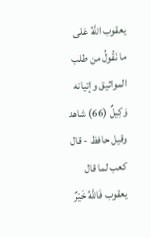يعقوب اللَّهُ عَلى ما نَقُولُ من طلب المواثيق وإتيانه وَكِيلٌ (66) شاهد وقيل حافظ - قال كعب لما قال يعقوب فَاللَّهُ خَيْرٌ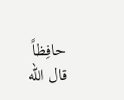حافِظاً قال الله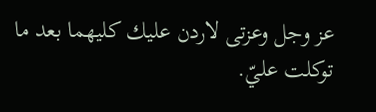عز وجل وعزتى لاردن عليك كليهما بعد ما توكلت عليّ.